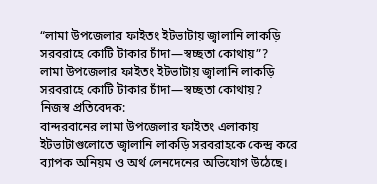“লামা উপজেলার ফাইতং ইটভাটায় জ্বালানি লাকড়ি সরবরাহে কোটি টাকার চাঁদা—স্বচ্ছতা কোথায়”?
লামা উপজেলার ফাইতং ইটভাটায় জ্বালানি লাকড়ি সরবরাহে কোটি টাকার চাঁদা—স্বচ্ছতা কোথায়?
নিজস্ব প্রতিবেদক:
বান্দরবানের লামা উপজেলার ফাইতং এলাকায় ইটভাটাগুলোতে জ্বালানি লাকড়ি সরবরাহকে কেন্দ্র করে ব্যাপক অনিয়ম ও অর্থ লেনদেনের অভিযোগ উঠেছে।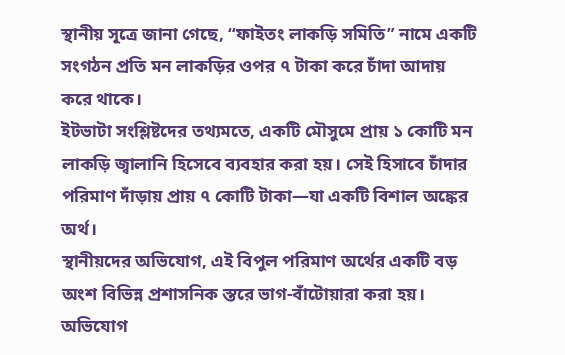স্থানীয় সূত্রে জানা গেছে, “ফাইতং লাকড়ি সমিতি” নামে একটি সংগঠন প্রতি মন লাকড়ির ওপর ৭ টাকা করে চাঁদা আদায় করে থাকে।
ইটভাটা সংশ্লিষ্টদের তথ্যমতে, একটি মৌসুমে প্রায় ১ কোটি মন লাকড়ি জ্বালানি হিসেবে ব্যবহার করা হয়। সেই হিসাবে চাঁদার পরিমাণ দাঁড়ায় প্রায় ৭ কোটি টাকা—যা একটি বিশাল অঙ্কের অর্থ।
স্থানীয়দের অভিযোগ, এই বিপুল পরিমাণ অর্থের একটি বড় অংশ বিভিন্ন প্রশাসনিক স্তরে ভাগ-বাঁটোয়ারা করা হয়। অভিযোগ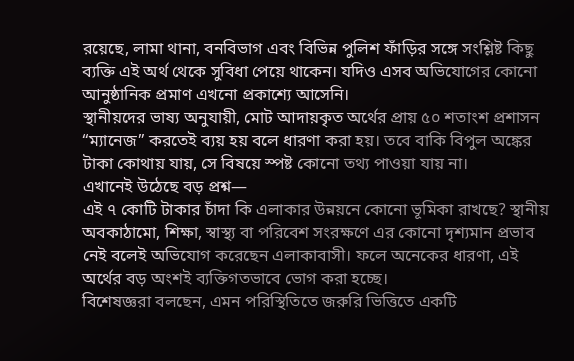রয়েছে, লামা থানা, বনবিভাগ এবং বিভিন্ন পুলিশ ফাঁড়ির সঙ্গে সংশ্লিষ্ট কিছু ব্যক্তি এই অর্থ থেকে সুবিধা পেয়ে থাকেন। যদিও এসব অভিযোগের কোনো আনুষ্ঠানিক প্রমাণ এখনো প্রকাশ্যে আসেনি।
স্থানীয়দের ভাষ্য অনুযায়ী, মোট আদায়কৃত অর্থের প্রায় ৫০ শতাংশ প্রশাসন “ম্যানেজ” করতেই ব্যয় হয় বলে ধারণা করা হয়। তবে বাকি বিপুল অঙ্কের টাকা কোথায় যায়, সে বিষয়ে স্পষ্ট কোনো তথ্য পাওয়া যায় না।
এখানেই উঠেছে বড় প্রশ্ন—
এই ৭ কোটি টাকার চাঁদা কি এলাকার উন্নয়নে কোনো ভূমিকা রাখছে? স্থানীয় অবকাঠামো, শিক্ষা, স্বাস্থ্য বা পরিবেশ সংরক্ষণে এর কোনো দৃশ্যমান প্রভাব নেই বলেই অভিযোগ করেছেন এলাকাবাসী। ফলে অনেকের ধারণা, এই অর্থের বড় অংশই ব্যক্তিগতভাবে ভোগ করা হচ্ছে।
বিশেষজ্ঞরা বলছেন, এমন পরিস্থিতিতে জরুরি ভিত্তিতে একটি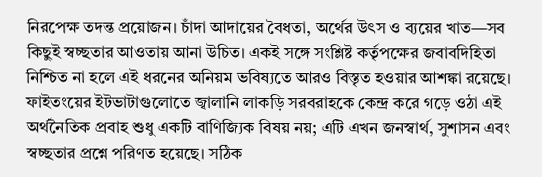নিরপেক্ষ তদন্ত প্রয়োজন। চাঁদা আদায়ের বৈধতা, অর্থের উৎস ও ব্যয়ের খাত—সব কিছুই স্বচ্ছতার আওতায় আনা উচিত। একই সঙ্গে সংশ্লিষ্ট কর্তৃপক্ষের জবাবদিহিতা নিশ্চিত না হলে এই ধরনের অনিয়ম ভবিষ্যতে আরও বিস্তৃত হওয়ার আশঙ্কা রয়েছে।
ফাইতংয়ের ইটভাটাগুলোতে জ্বালানি লাকড়ি সরবরাহকে কেন্দ্র করে গড়ে ওঠা এই অর্থনৈতিক প্রবাহ শুধু একটি বাণিজ্যিক বিষয় নয়; এটি এখন জনস্বার্থ, সুশাসন এবং স্বচ্ছতার প্রশ্নে পরিণত হয়েছে। সঠিক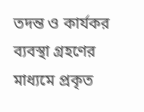তদন্ত ও কার্যকর ব্যবস্থা গ্রহণের মাধ্যমে প্রকৃত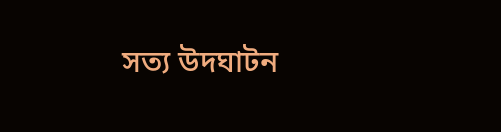সত্য উদঘাটন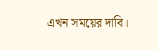এখন সময়ের দাবি।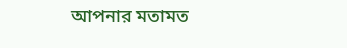আপনার মতামত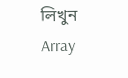লিখুন
Array